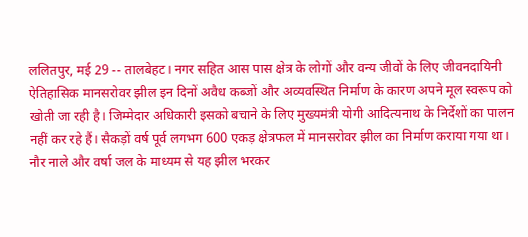ललितपुर, मई 29 -- तालबेहट। नगर सहित आस पास क्षेत्र के लोगों और वन्य जीवों के लिए जीवनदायिनी ऐतिहासिक मानसरोवर झील इन दिनों अवैध कब्जों और अव्यवस्थित निर्माण के कारण अपने मूल स्वरूप को खोती जा रही है। जिम्मेदार अधिकारी इसको बचाने के लिए मुख्यमंत्री योगी आदित्यनाथ के निर्देशों का पालन नहीं कर रहे हैं। सैकड़ों वर्ष पूर्व लगभग 600 एकड़ क्षेत्रफल में मानसरोवर झील का निर्माण कराया गया था। नौर नाले और वर्षा जल के माध्यम से यह झील भरकर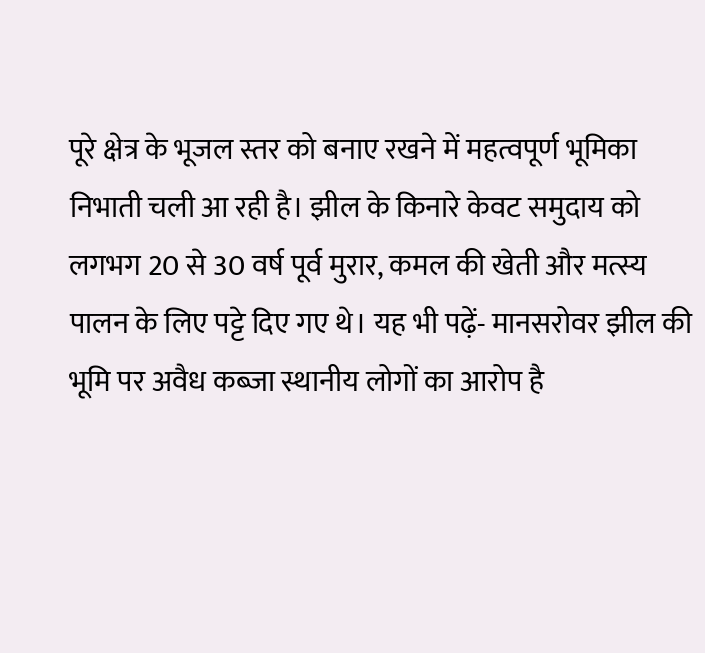पूरे क्षेत्र के भूजल स्तर को बनाए रखने में महत्वपूर्ण भूमिका निभाती चली आ रही है। झील के किनारे केवट समुदाय को लगभग 20 से 30 वर्ष पूर्व मुरार, कमल की खेती और मत्स्य पालन के लिए पट्टे दिए गए थे। यह भी पढ़ें- मानसरोवर झील की भूमि पर अवैध कब्जा स्थानीय लोगों का आरोप है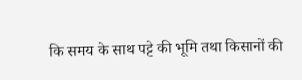कि समय के साथ पट्टे की भूमि तथा किसानों की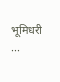भूमिधरी ...